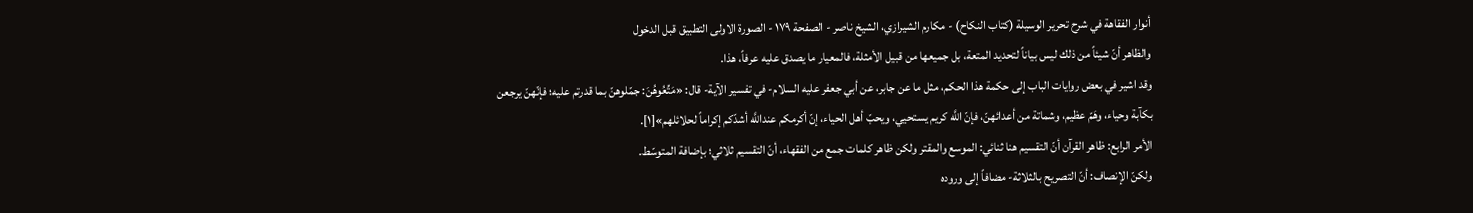أنوار الفقاهة في شرح تحرير الوسيلة (كتاب النكاح) - مكارم الشيرازي، الشيخ ناصر - الصفحة ١٧٩ - الصورة الاولى التطبيق قبل الدخول
والظاهر أنّ شيئاً من ذلك ليس بياناً لتحديد المتعة، بل جميعها من قبيل الأمثلة، فالمعيار ما يصدق عليه عرفاً، هذا.
وقد اشير في بعض روايات الباب إلى حكمة هذا الحكم، مثل ما عن جابر، عن أبي جعفر عليه السلام- في تفسير الآية- قال: «مَتِّعُوهُنَ: جمّلوهنّ بما قدرتم عليه؛ فإنّهنّ يرجعن بكآبة وحياء، وهَمّ عظيم، وشماتة من أعدائهنّ، فإنّ اللَّه كريم يستحيي، ويحبّ أهل الحياء، إنّ أكرمكم عنداللَّه أشدّكم إكراماً لحلائلهم»[١].
الأمر الرابع: ظاهر القرآن أنّ التقسيم هنا ثنائي: الموسع والمقتر ولكن ظاهر كلمات جمع من الفقهاء، أنّ التقسيم ثلاثي؛ بإضافة المتوسّط.
ولكنّ الإنصاف: أنّ التصريح بالثلاثة- مضافاً إلى وروده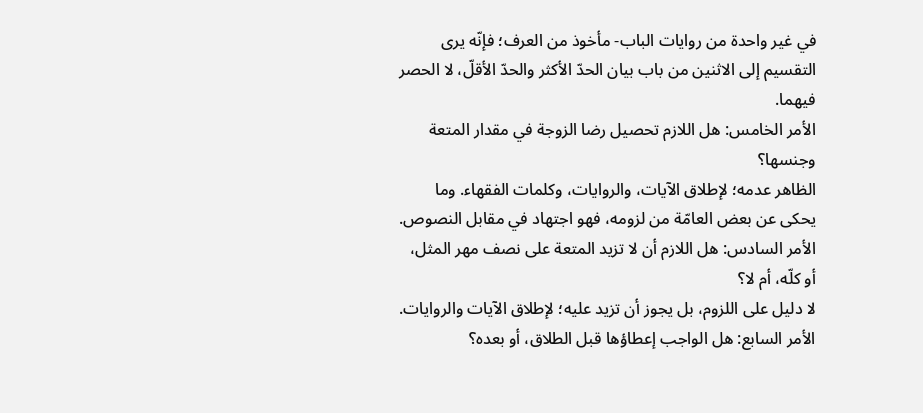في غير واحدة من روايات الباب- مأخوذ من العرف؛ فإنّه يرى التقسيم إلى الاثنين من باب بيان الحدّ الأكثر والحدّ الأقلّ، لا الحصر فيهما.
الأمر الخامس: هل اللازم تحصيل رضا الزوجة في مقدار المتعة وجنسها؟
الظاهر عدمه؛ لإطلاق الآيات، والروايات، وكلمات الفقهاء. وما يحكى عن بعض العامّة من لزومه، فهو اجتهاد في مقابل النصوص.
الأمر السادس: هل اللازم أن لا تزيد المتعة على نصف مهر المثل، أو كلّه، أم لا؟
لا دليل على اللزوم، بل يجوز أن تزيد عليه؛ لإطلاق الآيات والروايات.
الأمر السابع: هل الواجب إعطاؤها قبل الطلاق، أو بعده؟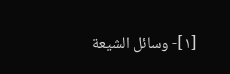[١]- وسائل الشيعة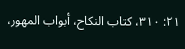٢١: ٣١٠، كتاب النكاح، أبواب المهور،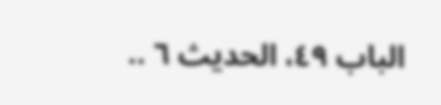الباب ٤٩، الحديث ٦ ..